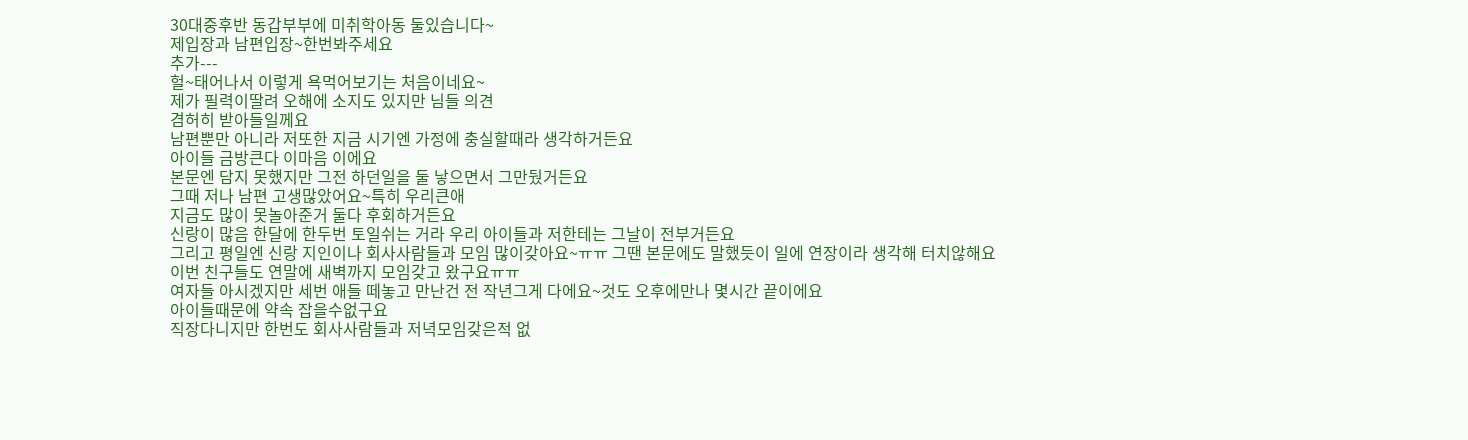30대중후반 동갑부부에 미취학아동 둘있습니다~
제입장과 남편입장~한번봐주세요
추가---
헐~태어나서 이렇게 욕먹어보기는 처음이네요~
제가 필력이딸려 오해에 소지도 있지만 님들 의견
겸허히 받아들일께요
남편뿐만 아니라 저또한 지금 시기엔 가정에 충실할때라 생각하거든요
아이들 금방큰다 이마음 이에요
본문엔 담지 못했지만 그전 하던일을 둘 낳으면서 그만뒀거든요
그때 저나 남편 고생많았어요~특히 우리큰애
지금도 많이 못놀아준거 둘다 후회하거든요
신랑이 많음 한달에 한두번 토일쉬는 거라 우리 아이들과 저한테는 그날이 전부거든요
그리고 평일엔 신랑 지인이나 회사사람들과 모임 많이갖아요~ㅠㅠ 그땐 본문에도 말했듯이 일에 연장이라 생각해 터치않해요
이번 친구들도 연말에 새벽까지 모임갖고 왔구요ㅠㅠ
여자들 아시겠지만 세번 애들 떼놓고 만난건 전 작년그게 다에요~것도 오후에만나 몇시간 끝이에요
아이들때문에 약속 잡을수없구요
직장다니지만 한번도 회사사람들과 저녁모임갖은적 없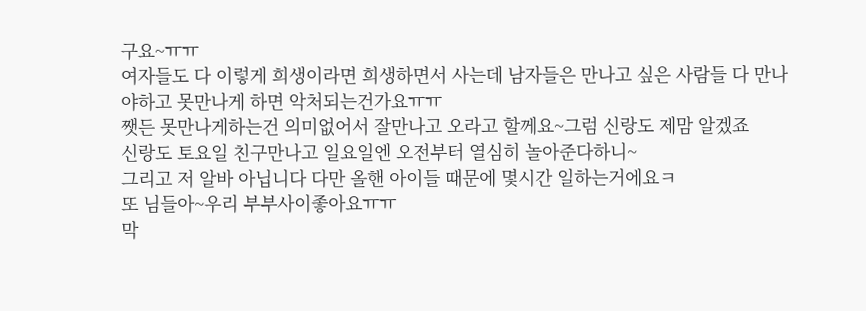구요~ㅠㅠ
여자들도 다 이렇게 희생이라면 희생하면서 사는데 남자들은 만나고 싶은 사람들 다 만나야하고 못만나게 하면 악처되는건가요ㅠㅠ
쨋든 못만나게하는건 의미없어서 잘만나고 오라고 할께요~그럼 신랑도 제맘 알겠죠
신랑도 토요일 친구만나고 일요일엔 오전부터 열심히 놀아준다하니~
그리고 저 알바 아닙니다 다만 올핸 아이들 때문에 몇시간 일하는거에요ㅋ
또 님들아~우리 부부사이좋아요ㅠㅠ
막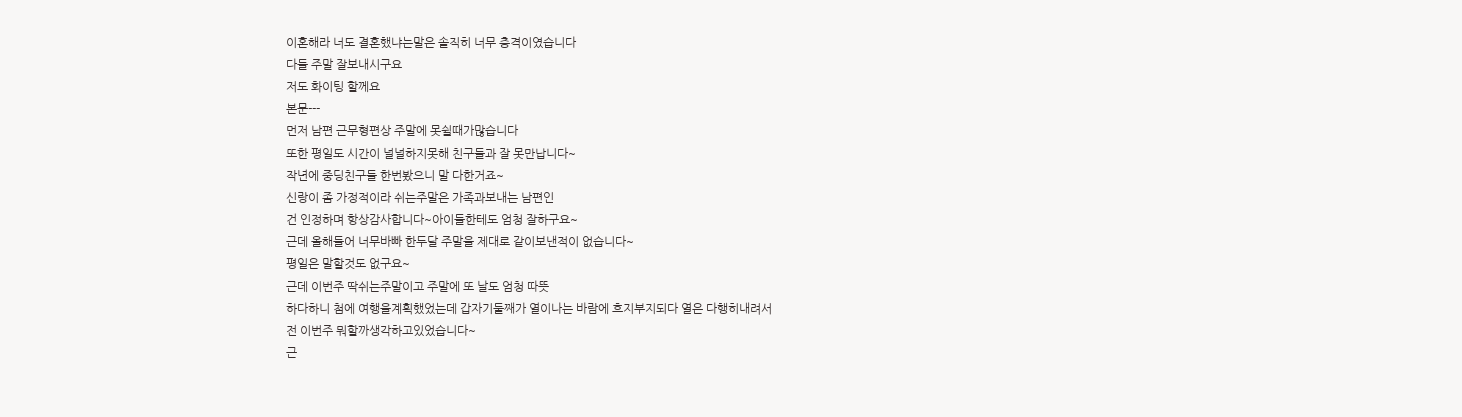이혼해라 너도 결혼했냐는말은 솔직히 너무 충격이였습니다
다들 주말 잘보내시구요
저도 화이팅 할께요
본문---
먼저 남편 근무형편상 주말에 못쉴때가많습니다
또한 평일도 시간이 널널하지못해 친구들과 잘 못만납니다~
작년에 중딩친구들 한번봤으니 말 다한거죠~
신랑이 좀 가정적이라 쉬는주말은 가족과보내는 남편인
건 인정하며 항상감사합니다~아이들한테도 엄청 잘하구요~
근데 올해들어 너무바빠 한두달 주말을 제대로 같이보낸적이 없습니다~
평일은 말할것도 없구요~
근데 이번주 딱쉬는주말이고 주말에 또 날도 엄청 따뜻
하다하니 첨에 여행을계획했었는데 갑자기둘째가 열이나는 바람에 흐지부지되다 열은 다행히내려서
전 이번주 뭐할까생각하고있었습니다~
근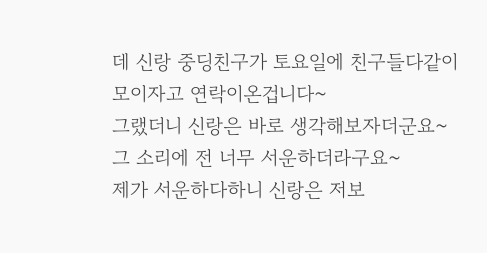데 신랑 중딩친구가 토요일에 친구들다같이 모이자고 연락이온겁니다~
그랬더니 신랑은 바로 생각해보자더군요~
그 소리에 전 너무 서운하더라구요~
제가 서운하다하니 신랑은 저보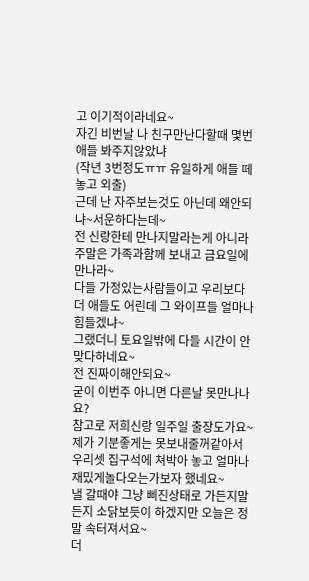고 이기적이라네요~
자긴 비번날 나 친구만난다할때 몇번애들 봐주지않았냐
(작년 3번정도ㅠㅠ 유일하게 애들 떼놓고 외출)
근데 난 자주보는것도 아닌데 왜안되냐~서운하다는데~
전 신랑한테 만나지말라는게 아니라 주말은 가족과함께 보내고 금요일에 만나라~
다들 가정있는사람들이고 우리보다 더 애들도 어린데 그 와이프들 얼마나 힘들겠냐~
그랬더니 토요일밖에 다들 시간이 안맞다하네요~
전 진짜이해안되요~
굳이 이번주 아니면 다른날 못만나나요?
참고로 저희신랑 일주일 출장도가요~
제가 기분좋게는 못보내줄꺼같아서 우리셋 집구석에 쳐박아 놓고 얼마나 재밌게놀다오는가보자 했네요~
낼 갈때야 그냥 삐진상태로 가든지말든지 소닭보듯이 하겠지만 오늘은 정말 속터져서요~
더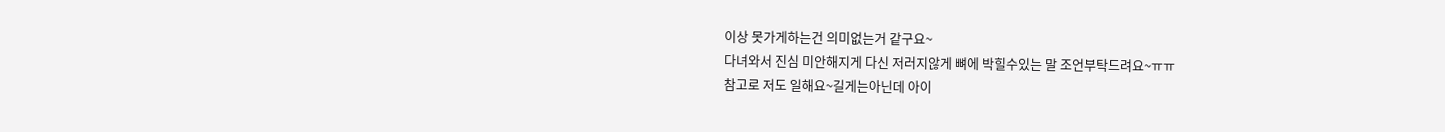이상 못가게하는건 의미없는거 같구요~
다녀와서 진심 미안해지게 다신 저러지않게 뼈에 박힐수있는 말 조언부탁드려요~ㅠㅠ
참고로 저도 일해요~길게는아닌데 아이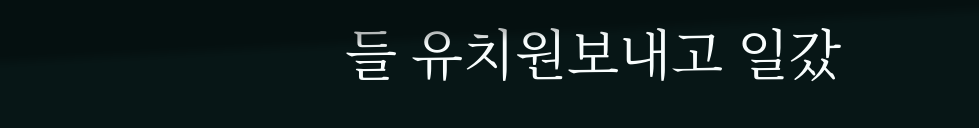들 유치원보내고 일갔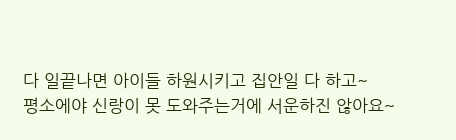다 일끝나면 아이들 하원시키고 집안일 다 하고~
평소에야 신랑이 못 도와주는거에 서운하진 않아요~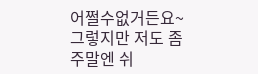어쩔수없거든요~그렇지만 저도 좀 주말엔 쉬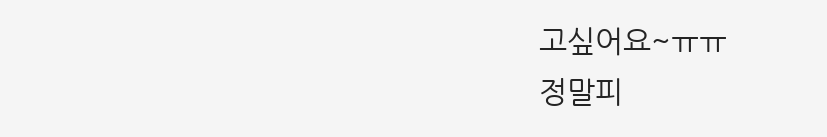고싶어요~ㅠㅠ
정말피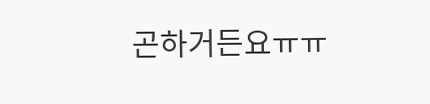곤하거든요ㅠㅠ